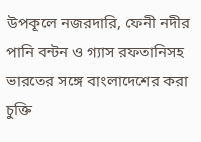উপকূলে নজরদারি, ফেনী নদীর পানি বন্টন ও গ্যাস রফতানিসহ ভারতের সঙ্গে বাংলাদেশের করা চুক্তি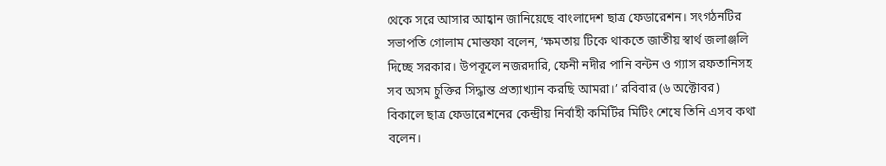থেকে সরে আসার আহ্বান জানিয়েছে বাংলাদেশ ছাত্র ফেডারেশন। সংগঠনটির সভাপতি গোলাম মোস্তফা বলেন, ‘ক্ষমতায় টিকে থাকতে জাতীয় স্বার্থ জলাঞ্জলি দিচ্ছে সরকার। উপকূলে নজরদারি, ফেনী নদীর পানি বন্টন ও গ্যাস রফতানিসহ সব অসম চুক্তির সিদ্ধান্ত প্রত্যাখ্যান করছি আমরা।’ রবিবার (৬ অক্টোবর) বিকালে ছাত্র ফেডারেশনের কেন্দ্রীয় নির্বাহী কমিটির মিটিং শেষে তিনি এসব কথা বলেন।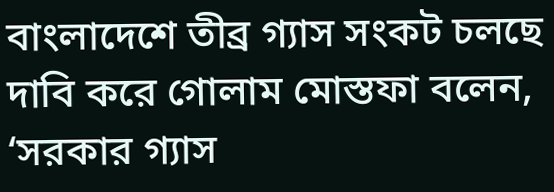বাংলাদেশে তীব্র গ্যাস সংকট চলছে দাবি করে গোলাম মোস্তফা বলেন, ‘সরকার গ্যাস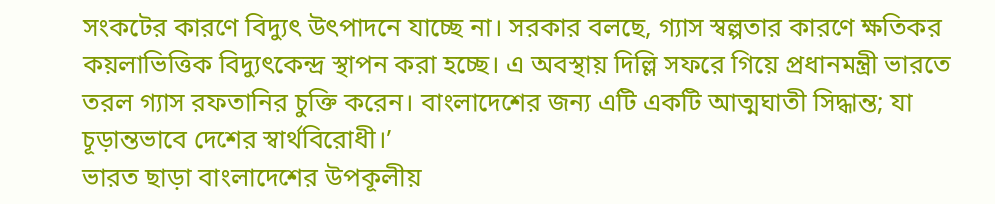সংকটের কারণে বিদ্যুৎ উৎপাদনে যাচ্ছে না। সরকার বলছে, গ্যাস স্বল্পতার কারণে ক্ষতিকর কয়লাভিত্তিক বিদ্যুৎকেন্দ্র স্থাপন করা হচ্ছে। এ অবস্থায় দিল্লি সফরে গিয়ে প্রধানমন্ত্রী ভারতে তরল গ্যাস রফতানির চুক্তি করেন। বাংলাদেশের জন্য এটি একটি আত্মঘাতী সিদ্ধান্ত; যা চূড়ান্তভাবে দেশের স্বার্থবিরোধী।’
ভারত ছাড়া বাংলাদেশের উপকূলীয়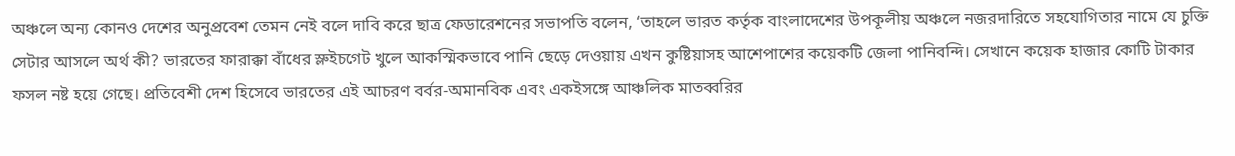অঞ্চলে অন্য কোনও দেশের অনুপ্রবেশ তেমন নেই বলে দাবি করে ছাত্র ফেডারেশনের সভাপতি বলেন, ‘তাহলে ভারত কর্তৃক বাংলাদেশের উপকূলীয় অঞ্চলে নজরদারিতে সহযোগিতার নামে যে চুক্তি সেটার আসলে অর্থ কী? ভারতের ফারাক্কা বাঁধের স্লুইচগেট খুলে আকস্মিকভাবে পানি ছেড়ে দেওয়ায় এখন কুষ্টিয়াসহ আশেপাশের কয়েকটি জেলা পানিবন্দি। সেখানে কয়েক হাজার কোটি টাকার ফসল নষ্ট হয়ে গেছে। প্রতিবেশী দেশ হিসেবে ভারতের এই আচরণ বর্বর-অমানবিক এবং একইসঙ্গে আঞ্চলিক মাতব্বরির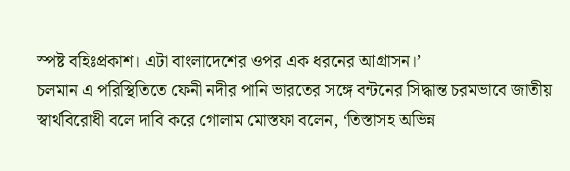স্পষ্ট বহিঃপ্রকাশ। এটা বাংলাদেশের ওপর এক ধরনের আগ্রাসন।’
চলমান এ পরিস্থিতিতে ফেনী নদীর পানি ভারতের সঙ্গে বন্টনের সিদ্ধান্ত চরমভাবে জাতীয় স্বার্থবিরোধী বলে দাবি করে গোলাম মোস্তফা বলেন, ‘তিস্তাসহ অভিন্ন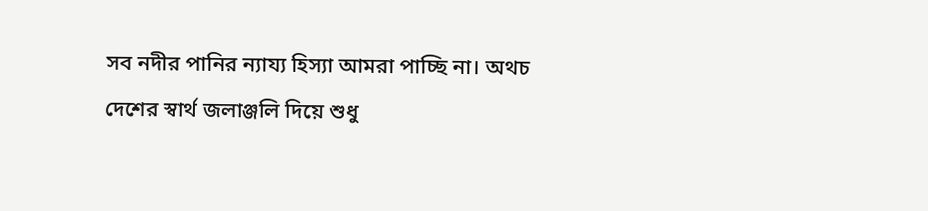সব নদীর পানির ন্যায্য হিস্যা আমরা পাচ্ছি না। অথচ দেশের স্বার্থ জলাঞ্জলি দিয়ে শুধু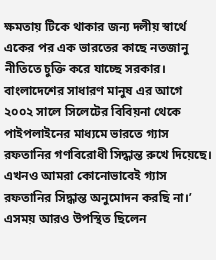ক্ষমতায় টিকে থাকার জন্য দলীয় স্বার্থে একের পর এক ভারতের কাছে নতজানু নীতিতে চুক্তি করে যাচ্ছে সরকার। বাংলাদেশের সাধারণ মানুষ এর আগে ২০০২ সালে সিলেটের বিবিয়না থেকে পাইপলাইনের মাধ্যমে ভারতে গ্যাস রফতানির গণবিরোধী সিদ্ধান্ত রুখে দিয়েছে। এখনও আমরা কোনোভাবেই গ্যাস রফতানির সিদ্ধান্ত অনুমোদন করছি না।’
এসময় আরও উপস্থিত ছিলেন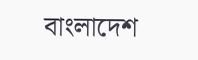বাংলাদেশ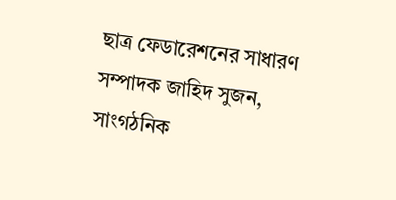ছাত্র ফেডারেশনের সাধারণ সম্পাদক জাহিদ সুজন, সাংগঠনিক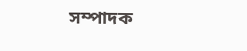সম্পাদক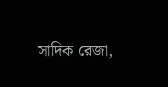সাদিক রেজা,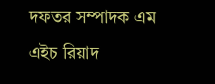দফতর সম্পাদক এম এইচ রিয়াদ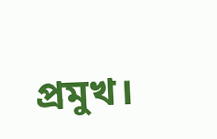প্রমুখ।